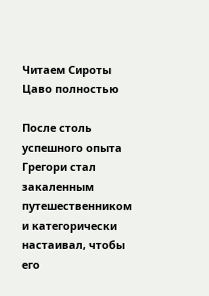Читаем Сироты Цаво полностью

После столь успешного опыта Грегори стал закаленным путешественником и категорически настаивал, чтобы его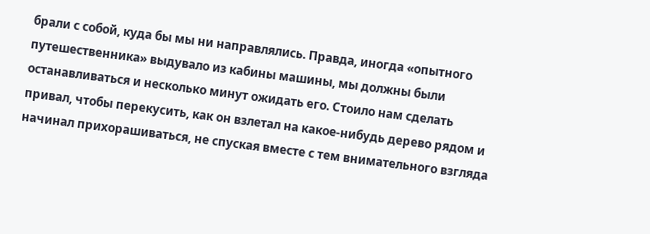брали с собой, куда бы мы ни направлялись. Правда, иногда «опытного путешественника» выдувало из кабины машины, мы должны были останавливаться и несколько минут ожидать его. Стоило нам сделать привал, чтобы перекусить, как он взлетал на какое-нибудь дерево рядом и начинал прихорашиваться, не спуская вместе с тем внимательного взгляда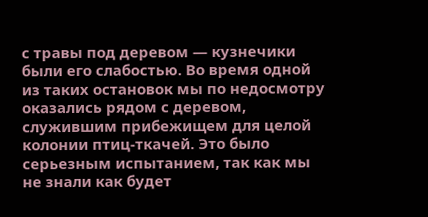с травы под деревом — кузнечики были его слабостью. Во время одной из таких остановок мы по недосмотру оказались рядом с деревом, служившим прибежищем для целой колонии птиц-ткачей. Это было серьезным испытанием, так как мы не знали как будет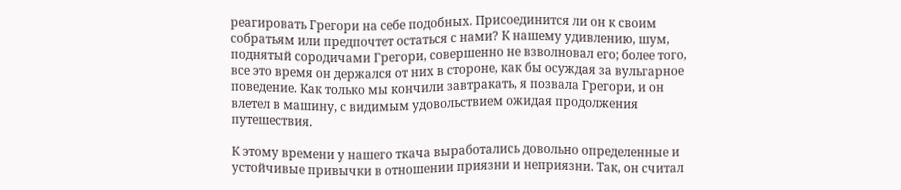реагировать Грегори на себе подобных. Присоединится ли он к своим собратьям или предпочтет остаться с нами? К нашему удивлению, шум, поднятый сородичами Грегори, совершенно не взволновал его; более того, все это время он держался от них в стороне, как бы осуждая за вульгарное поведение. Как только мы кончили завтракать, я позвала Грегори, и он влетел в машину, с видимым удовольствием ожидая продолжения путешествия.

К этому времени у нашего ткача выработались довольно определенные и устойчивые привычки в отношении приязни и неприязни. Так, он считал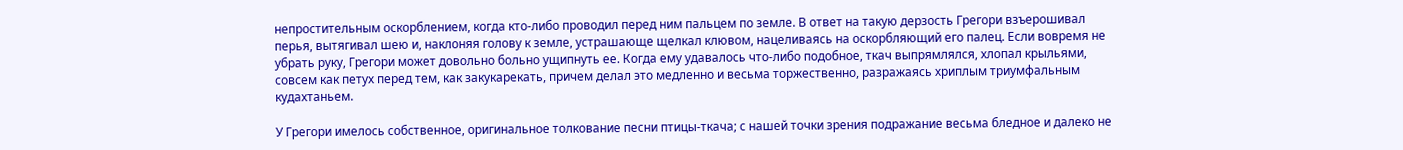непростительным оскорблением, когда кто-либо проводил перед ним пальцем по земле. В ответ на такую дерзость Грегори взъерошивал перья, вытягивал шею и, наклоняя голову к земле, устрашающе щелкал клювом, нацеливаясь на оскорбляющий его палец. Если вовремя не убрать руку, Грегори может довольно больно ущипнуть ее. Когда ему удавалось что-либо подобное, ткач выпрямлялся, хлопал крыльями, совсем как петух перед тем, как закукарекать, причем делал это медленно и весьма торжественно, разражаясь хриплым триумфальным кудахтаньем.

У Грегори имелось собственное, оригинальное толкование песни птицы-ткача; с нашей точки зрения подражание весьма бледное и далеко не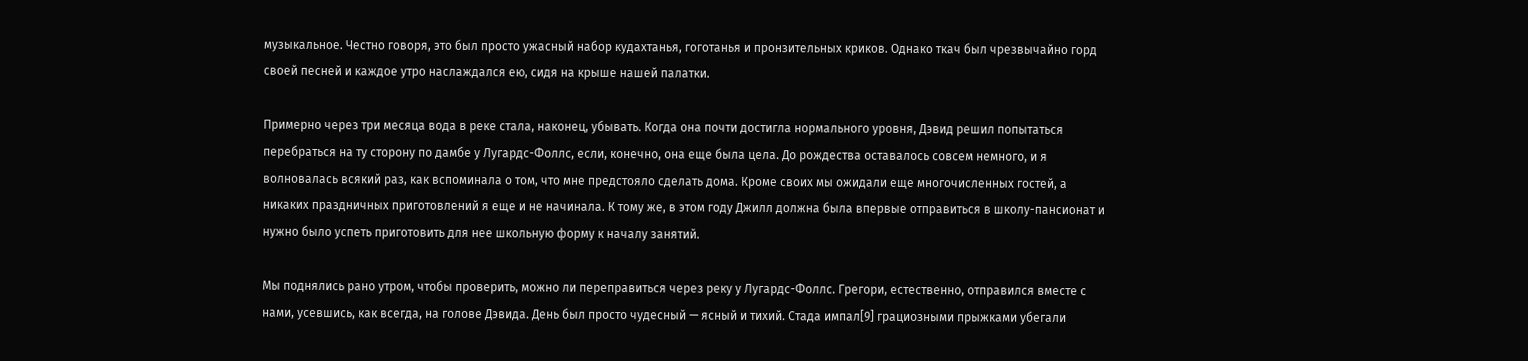музыкальное. Честно говоря, это был просто ужасный набор кудахтанья, гоготанья и пронзительных криков. Однако ткач был чрезвычайно горд своей песней и каждое утро наслаждался ею, сидя на крыше нашей палатки.

Примерно через три месяца вода в реке стала, наконец, убывать. Когда она почти достигла нормального уровня, Дэвид решил попытаться перебраться на ту сторону по дамбе у Лугардс-Фоллс, если, конечно, она еще была цела. До рождества оставалось совсем немного, и я волновалась всякий раз, как вспоминала о том, что мне предстояло сделать дома. Кроме своих мы ожидали еще многочисленных гостей, а никаких праздничных приготовлений я еще и не начинала. К тому же, в этом году Джилл должна была впервые отправиться в школу-пансионат и нужно было успеть приготовить для нее школьную форму к началу занятий.

Мы поднялись рано утром, чтобы проверить, можно ли переправиться через реку у Лугардс-Фоллс. Грегори, естественно, отправился вместе с нами, усевшись, как всегда, на голове Дэвида. День был просто чудесный — ясный и тихий. Стада импал[9] грациозными прыжками убегали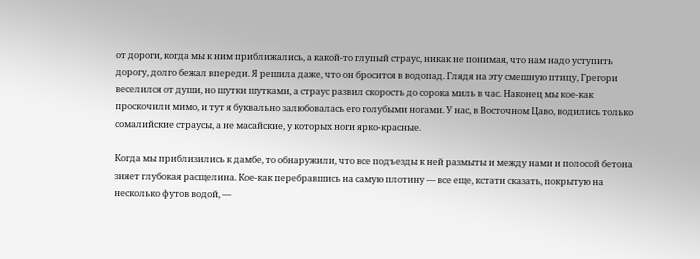от дороги, когда мы к ним приближались, а какой-то глупый страус, никак не понимая, что нам надо уступить дорогу, долго бежал впереди. Я решила даже, что он бросится в водопад. Глядя на эту смешную птицу, Грегори веселился от души, но шутки шутками, а страус развил скорость до сорока миль в час. Наконец мы кое-как проскочили мимо, и тут я буквально залюбовалась его голубыми ногами. У нас, в Восточном Цаво, водились только сомалийские страусы, а не масайские, у которых ноги ярко-красные.

Когда мы приблизились к дамбе, то обнаружили, что все подъезды к ней размыты и между нами и полосой бетона зияет глубокая расщелина. Кое-как перебравшись на самую плотину — все еще, кстати сказать, покрытую на несколько футов водой, —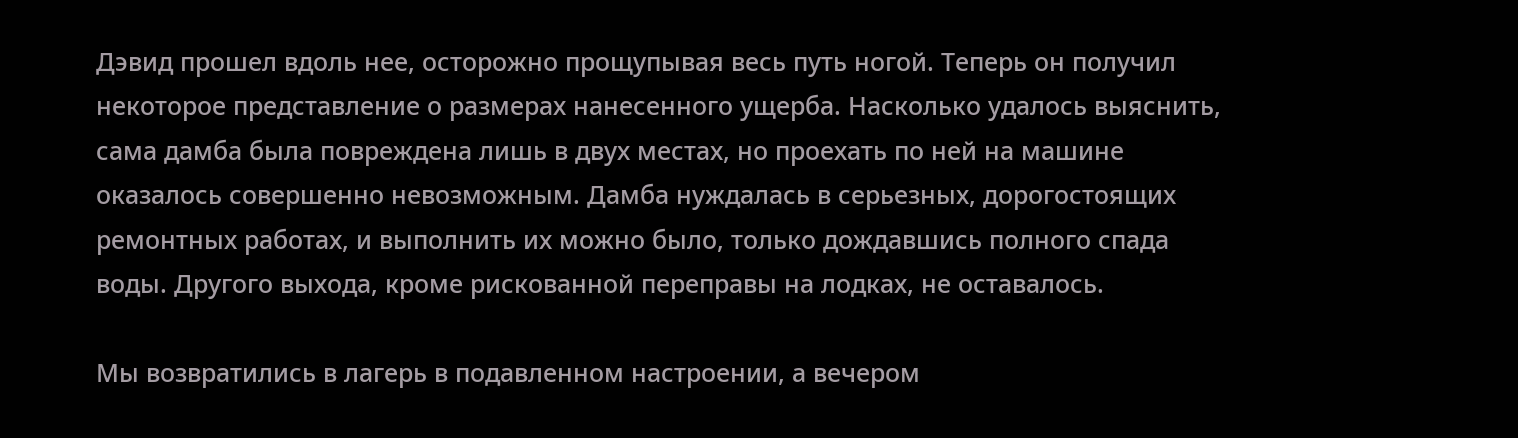Дэвид прошел вдоль нее, осторожно прощупывая весь путь ногой. Теперь он получил некоторое представление о размерах нанесенного ущерба. Насколько удалось выяснить, сама дамба была повреждена лишь в двух местах, но проехать по ней на машине оказалось совершенно невозможным. Дамба нуждалась в серьезных, дорогостоящих ремонтных работах, и выполнить их можно было, только дождавшись полного спада воды. Другого выхода, кроме рискованной переправы на лодках, не оставалось.

Мы возвратились в лагерь в подавленном настроении, а вечером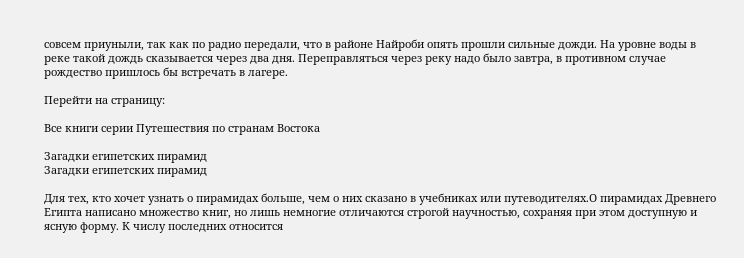совсем приуныли, так как по радио передали, что в районе Найроби опять прошли сильные дожди. На уровне воды в реке такой дождь сказывается через два дня. Переправляться через реку надо было завтра, в противном случае рождество пришлось бы встречать в лагере.

Перейти на страницу:

Все книги серии Путешествия по странам Востока

Загадки египетских пирамид
Загадки египетских пирамид

Для тех, кто хочет узнать о пирамидах больше, чем о них сказано в учебниках или путеводителях.О пирамидах Древнего Египта написано множество книг, но лишь немногие отличаются строгой научностью, сохраняя при этом доступную и ясную форму. К числу последних относится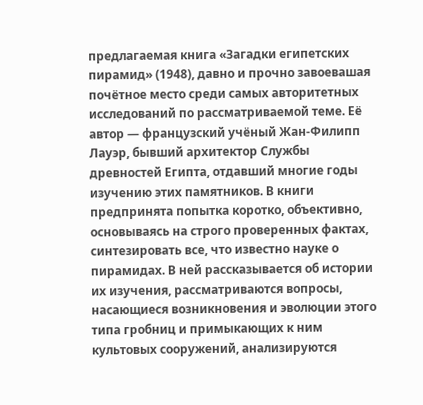предлагаемая книга «Загадки египетских пирамид» (1948), давно и прочно завоевашая почётное место среди самых авторитетных исследований по рассматриваемой теме. Её автор — французский учёный Жан-Филипп Лауэр, бывший архитектор Службы древностей Египта, отдавший многие годы изучению этих памятников. В книги предпринята попытка коротко, объективно, основываясь на строго проверенных фактах, синтезировать все, что известно науке о пирамидах. В ней рассказывается об истории их изучения, рассматриваются вопросы, насающиеся возникновения и эволюции этого типа гробниц и примыкающих к ним культовых сооружений, анализируются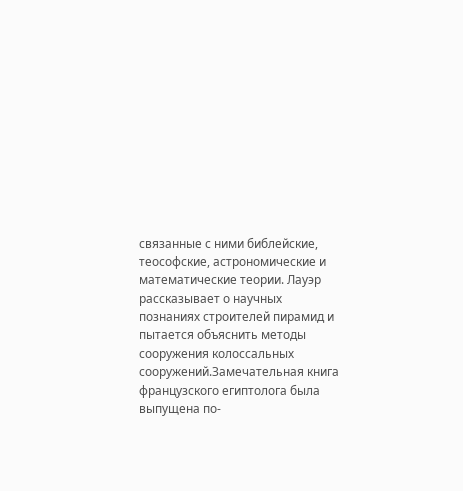связанные с ними библейские, теософские, астрономические и математические теории. Лауэр рассказывает о научных познаниях строителей пирамид и пытается объяснить методы сооружения колоссальных сооружений.Замечательная книга французского египтолога была выпущена по-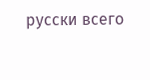русски всего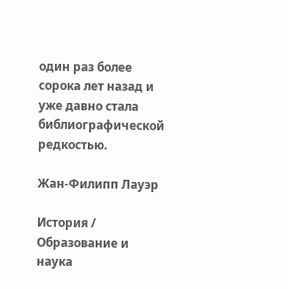один раз более сорока лет назад и уже давно стала библиографической редкостью.

Жан-Филипп Лауэр

История / Образование и наука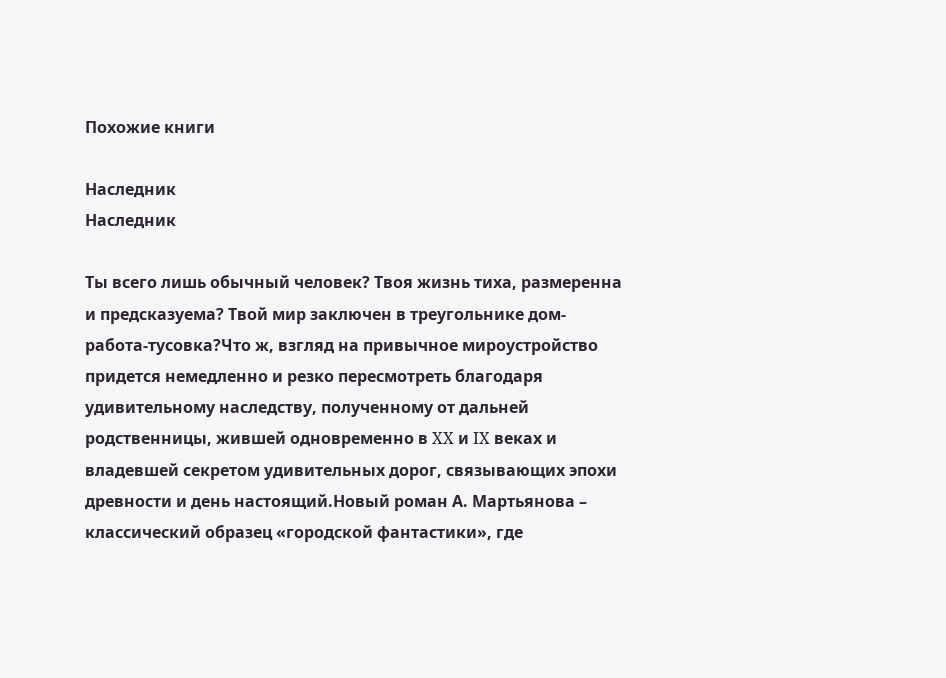Похожие книги

Наследник
Наследник

Ты всего лишь обычный человек? Твоя жизнь тиха, размеренна и предсказуема? Твой мир заключен в треугольнике дом-работа-тусовка?Что ж, взгляд на привычное мироустройство придется немедленно и резко пересмотреть благодаря удивительному наследству, полученному от дальней родственницы, жившей одновременно в XX и IX веках и владевшей секретом удивительных дорог, связывающих эпохи древности и день настоящий.Новый роман А. Мартьянова – классический образец «городской фантастики», где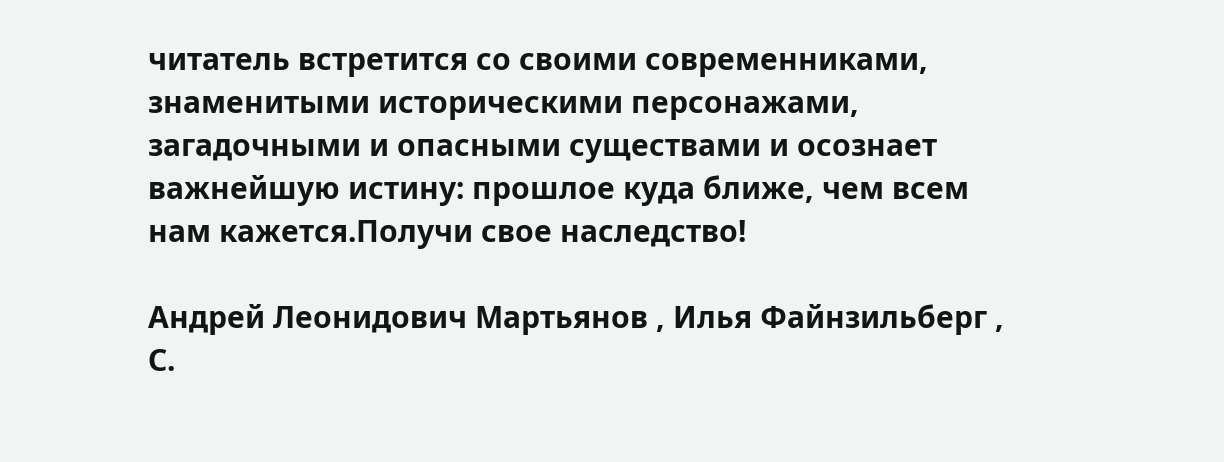читатель встретится со своими современниками, знаменитыми историческими персонажами, загадочными и опасными существами и осознает важнейшую истину: прошлое куда ближе, чем всем нам кажется.Получи свое наследство!

Андрей Леонидович Мартьянов , Илья Файнзильберг , С.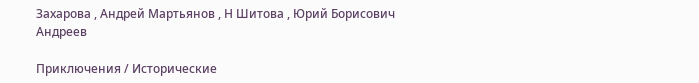Захарова , Андрей Мартьянов , Н Шитова , Юрий Борисович Андреев

Приключения / Исторические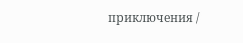приключения /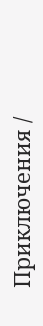Приключения /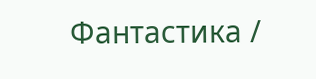Фантастика /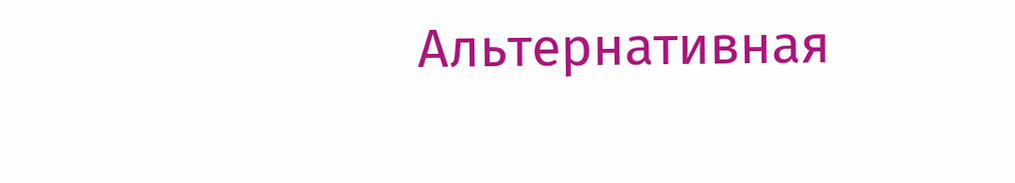Альтернативная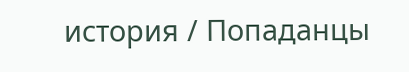история / Попаданцы